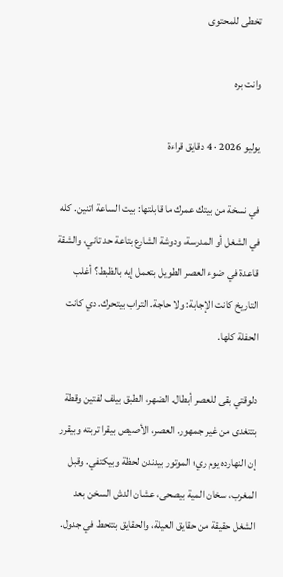تخطى للمحتوى

وانت بره

يوليو 2026 · 4 دقايق قراءة

في نسخة من بيتك عمرك ما قابلتها: بيت الساعة اتنين. كله في الشغل أو المدرسة، ودوشة الشارع بتاعة حد تاني، والشقة قاعدة في ضوء العصر الطويل بتعمل إيه بالظبط؟ أغلب التاريخ كانت الإجابة: ولا حاجة. التراب بيتحرك. دي كانت الحفلة كلها.

دلوقتي بقى للعصر أبطال. الضهر، الطبق بيلف لفتين وقطة بتتغدى من غير جمهور. العصر، الأصيص بيقرا تربته وبيقرر إن النهارده يوم ري؛ الموتور بيدندن لحظة وبيكتفي. وقبل المغرب، سخان المية بيصحى، عشان الدش السخن بعد الشغل حقيقة من حقايق العيلة، والحقايق بتتحط في جدول.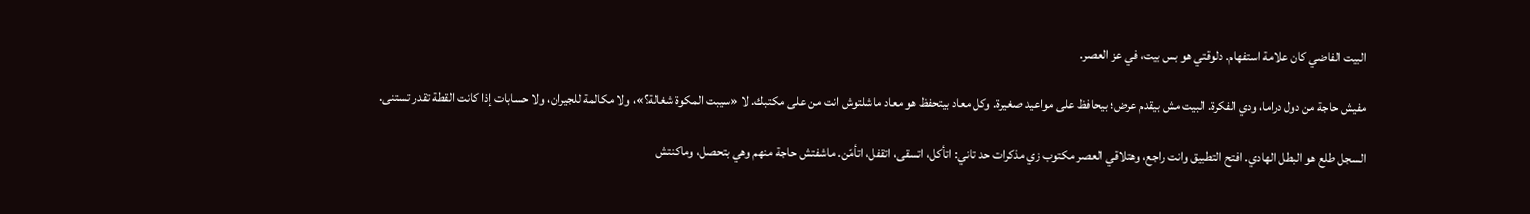البيت الفاضي كان علامة استفهام. دلوقتي هو بس بيت، في عز العصر.

مفيش حاجة من دول دراما، ودي الفكرة. البيت مش بيقدم عرض؛ بيحافظ على مواعيد صغيرة. وكل معاد بيتحفظ هو معاد ماشلتوش انت من على مكتبك. لا «سيبت المكوة شغالة؟»، ولا مكالمة للجيران، ولا حسابات إذا كانت القطة تقدر تستنى.

السجل طلع هو البطل الهادي. افتح التطبيق وانت راجع، وهتلاقي العصر مكتوب زي مذكرات حد تاني: اتأكل، اتسقى، اتقفل، اتأمّن. ماشفتش حاجة منهم وهي بتحصل، وماكنتش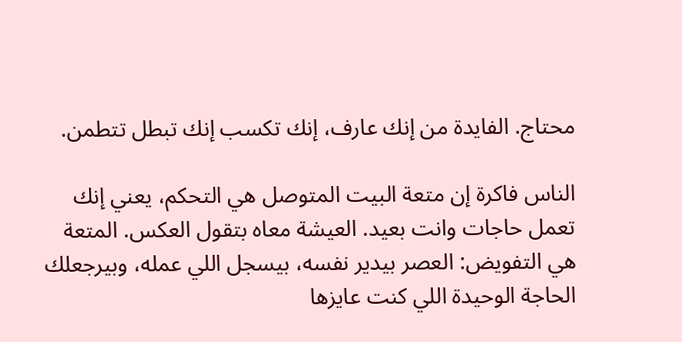محتاج. الفايدة من إنك عارف، إنك تكسب إنك تبطل تتطمن.

الناس فاكرة إن متعة البيت المتوصل هي التحكم، يعني إنك تعمل حاجات وانت بعيد. العيشة معاه بتقول العكس. المتعة هي التفويض: العصر بيدير نفسه، بيسجل اللي عمله، وبيرجعلك الحاجة الوحيدة اللي كنت عايزها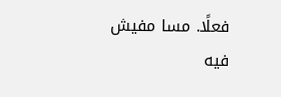فعلًا. مسا مفيش فيه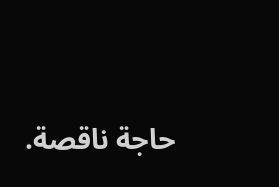حاجة ناقصة.